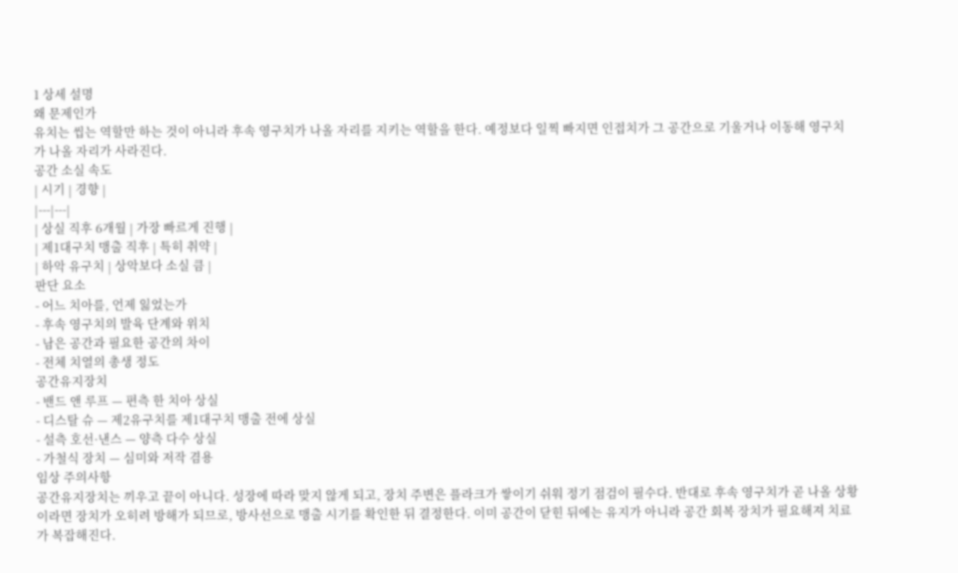1 상세 설명
왜 문제인가
유치는 씹는 역할만 하는 것이 아니라 후속 영구치가 나올 자리를 지키는 역할을 한다. 예정보다 일찍 빠지면 인접치가 그 공간으로 기울거나 이동해 영구치가 나올 자리가 사라진다.
공간 소실 속도
| 시기 | 경향 |
|---|---|
| 상실 직후 6개월 | 가장 빠르게 진행 |
| 제1대구치 맹출 직후 | 특히 취약 |
| 하악 유구치 | 상악보다 소실 큼 |
판단 요소
- 어느 치아를, 언제 잃었는가
- 후속 영구치의 발육 단계와 위치
- 남은 공간과 필요한 공간의 차이
- 전체 치열의 총생 정도
공간유지장치
- 밴드 앤 루프 — 편측 한 치아 상실
- 디스탈 슈 — 제2유구치를 제1대구치 맹출 전에 상실
- 설측 호선·낸스 — 양측 다수 상실
- 가철식 장치 — 심미와 저작 겸용
임상 주의사항
공간유지장치는 끼우고 끝이 아니다. 성장에 따라 맞지 않게 되고, 장치 주변은 플라크가 쌓이기 쉬워 정기 점검이 필수다. 반대로 후속 영구치가 곧 나올 상황이라면 장치가 오히려 방해가 되므로, 방사선으로 맹출 시기를 확인한 뒤 결정한다. 이미 공간이 닫힌 뒤에는 유지가 아니라 공간 회복 장치가 필요해져 치료가 복잡해진다.